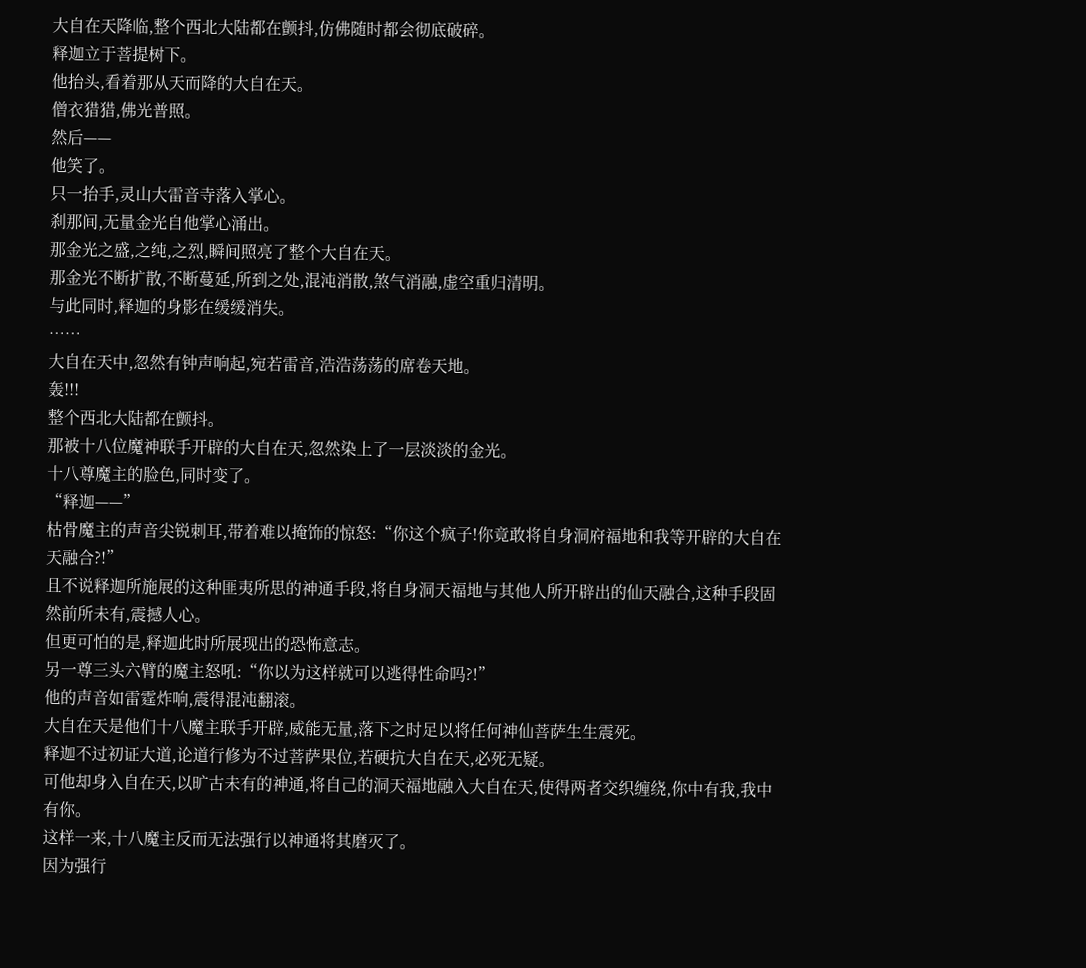大自在天降临,整个西北大陆都在颤抖,仿佛随时都会彻底破碎。
释迦立于菩提树下。
他抬头,看着那从天而降的大自在天。
僧衣猎猎,佛光普照。
然后——
他笑了。
只一抬手,灵山大雷音寺落入掌心。
刹那间,无量金光自他掌心涌出。
那金光之盛,之纯,之烈,瞬间照亮了整个大自在天。
那金光不断扩散,不断蔓延,所到之处,混沌消散,煞气消融,虚空重归清明。
与此同时,释迦的身影在缓缓消失。
……
大自在天中,忽然有钟声响起,宛若雷音,浩浩荡荡的席卷天地。
轰!!!
整个西北大陆都在颤抖。
那被十八位魔神联手开辟的大自在天,忽然染上了一层淡淡的金光。
十八尊魔主的脸色,同时变了。
“释迦——”
枯骨魔主的声音尖锐刺耳,带着难以掩饰的惊怒:“你这个疯子!你竟敢将自身洞府福地和我等开辟的大自在天融合?!”
且不说释迦所施展的这种匪夷所思的神通手段,将自身洞天福地与其他人所开辟出的仙天融合,这种手段固然前所未有,震撼人心。
但更可怕的是,释迦此时所展现出的恐怖意志。
另一尊三头六臂的魔主怒吼:“你以为这样就可以逃得性命吗?!”
他的声音如雷霆炸响,震得混沌翻滚。
大自在天是他们十八魔主联手开辟,威能无量,落下之时足以将任何神仙菩萨生生震死。
释迦不过初证大道,论道行修为不过菩萨果位,若硬抗大自在天,必死无疑。
可他却身入自在天,以旷古未有的神通,将自己的洞天福地融入大自在天,使得两者交织缠绕,你中有我,我中有你。
这样一来,十八魔主反而无法强行以神通将其磨灭了。
因为强行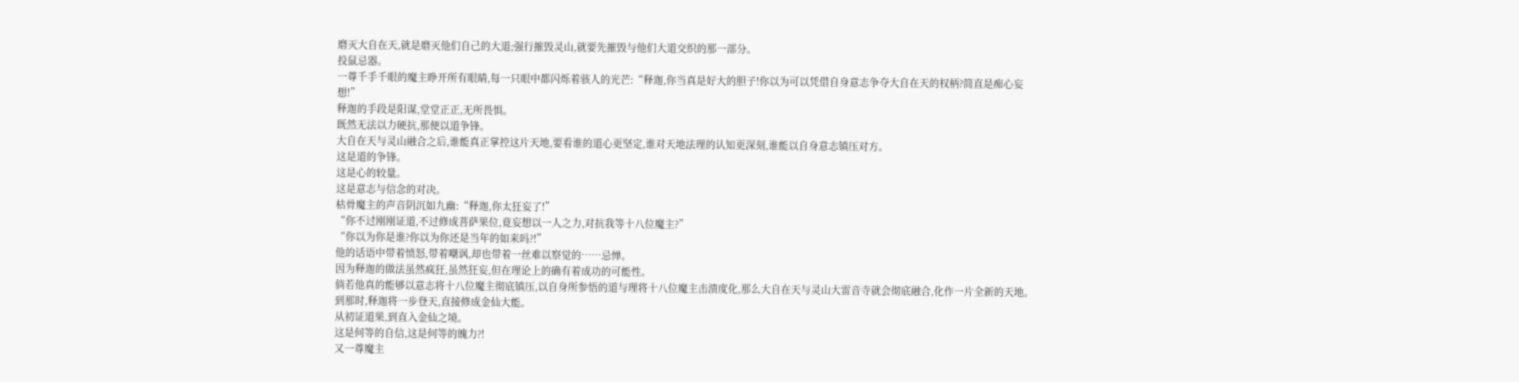磨灭大自在天,就是磨灭他们自己的大道;强行摧毁灵山,就要先摧毁与他们大道交织的那一部分。
投鼠忌器。
一尊千手千眼的魔主睁开所有眼睛,每一只眼中都闪烁着骇人的光芒:“释迦,你当真是好大的胆子!你以为可以凭借自身意志争夺大自在天的权柄?简直是痴心妄想!”
释迦的手段是阳谋,堂堂正正,无所畏惧。
既然无法以力硬抗,那便以道争锋。
大自在天与灵山融合之后,谁能真正掌控这片天地,要看谁的道心更坚定,谁对天地法理的认知更深刻,谁能以自身意志镇压对方。
这是道的争锋。
这是心的较量。
这是意志与信念的对决。
枯骨魔主的声音阴沉如九幽:“释迦,你太狂妄了!”
“你不过刚刚证道,不过修成菩萨果位,竟妄想以一人之力,对抗我等十八位魔主?”
“你以为你是谁?你以为你还是当年的如来吗?!”
他的话语中带着愤怒,带着嘲讽,却也带着一丝难以察觉的……忌惮。
因为释迦的做法虽然疯狂,虽然狂妄,但在理论上的确有着成功的可能性。
倘若他真的能够以意志将十八位魔主彻底镇压,以自身所参悟的道与理将十八位魔主击溃度化,那么大自在天与灵山大雷音寺就会彻底融合,化作一片全新的天地。
到那时,释迦将一步登天,直接修成金仙大能。
从初证道果,到直入金仙之境。
这是何等的自信,这是何等的魄力?!
又一尊魔主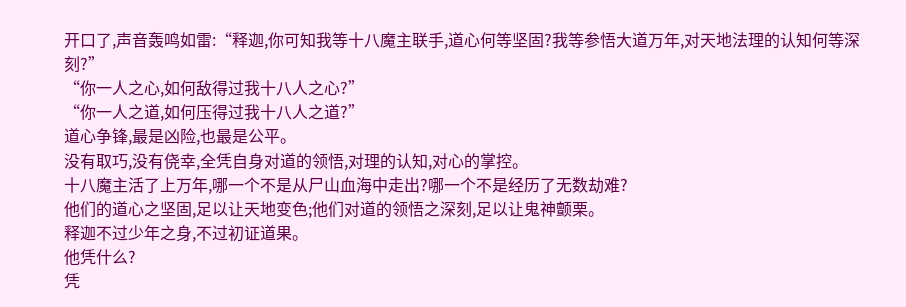开口了,声音轰鸣如雷:“释迦,你可知我等十八魔主联手,道心何等坚固?我等参悟大道万年,对天地法理的认知何等深刻?”
“你一人之心,如何敌得过我十八人之心?”
“你一人之道,如何压得过我十八人之道?”
道心争锋,最是凶险,也最是公平。
没有取巧,没有侥幸,全凭自身对道的领悟,对理的认知,对心的掌控。
十八魔主活了上万年,哪一个不是从尸山血海中走出?哪一个不是经历了无数劫难?
他们的道心之坚固,足以让天地变色;他们对道的领悟之深刻,足以让鬼神颤栗。
释迦不过少年之身,不过初证道果。
他凭什么?
凭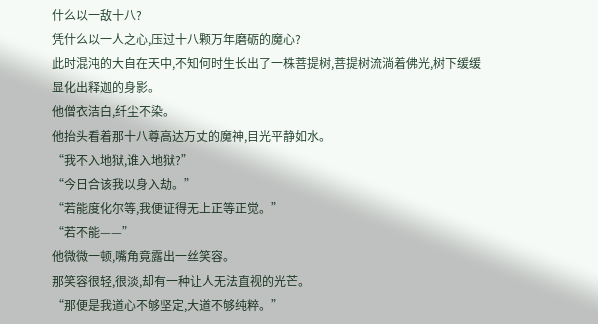什么以一敌十八?
凭什么以一人之心,压过十八颗万年磨砺的魔心?
此时混沌的大自在天中,不知何时生长出了一株菩提树,菩提树流淌着佛光,树下缓缓显化出释迦的身影。
他僧衣洁白,纤尘不染。
他抬头看着那十八尊高达万丈的魔神,目光平静如水。
“我不入地狱,谁入地狱?”
“今日合该我以身入劫。”
“若能度化尔等,我便证得无上正等正觉。”
“若不能——”
他微微一顿,嘴角竟露出一丝笑容。
那笑容很轻,很淡,却有一种让人无法直视的光芒。
“那便是我道心不够坚定,大道不够纯粹。”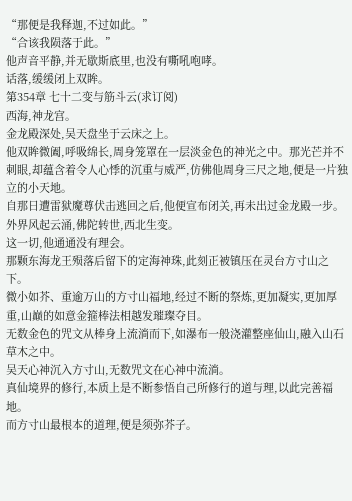“那便是我释迦,不过如此。”
“合该我陨落于此。”
他声音平静,并无歇斯底里,也没有嘶吼咆哮。
话落,缓缓闭上双眸。
第354章 七十二变与筋斗云(求订阅)
西海,神龙宫。
金龙殿深处,吴天盘坐于云床之上。
他双眸微阖,呼吸绵长,周身笼罩在一层淡金色的神光之中。那光芒并不刺眼,却蕴含着令人心悸的沉重与威严,仿佛他周身三尺之地,便是一片独立的小天地。
自那日遭雷狱魔尊伏击逃回之后,他便宣布闭关,再未出过金龙殿一步。
外界风起云涌,佛陀转世,西北生变。
这一切,他通通没有理会。
那颗东海龙王殒落后留下的定海神珠,此刻正被镇压在灵台方寸山之下。
微小如芥、重逾万山的方寸山福地,经过不断的祭炼,更加凝实,更加厚重,山巅的如意金箍棒法相越发璀璨夺目。
无数金色的咒文从棒身上流淌而下,如瀑布一般浇灌整座仙山,融入山石草木之中。
吴天心神沉入方寸山,无数咒文在心神中流淌。
真仙境界的修行,本质上是不断参悟自己所修行的道与理,以此完善福地。
而方寸山最根本的道理,便是须弥芥子。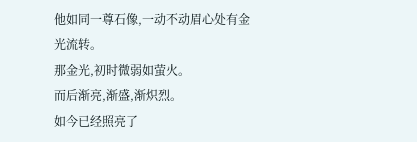他如同一尊石像,一动不动眉心处有金光流转。
那金光,初时微弱如萤火。
而后渐亮,渐盛,渐炽烈。
如今已经照亮了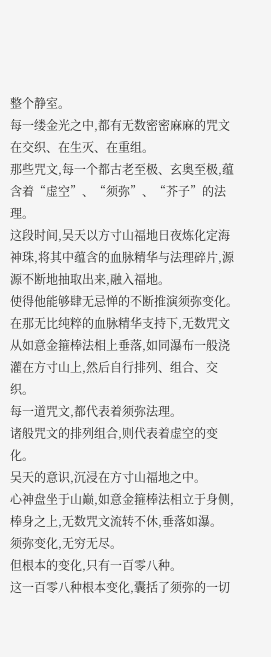整个静室。
每一缕金光之中,都有无数密密麻麻的咒文在交织、在生灭、在重组。
那些咒文,每一个都古老至极、玄奥至极,蕴含着“虚空”、“须弥”、“芥子”的法理。
这段时间,吴天以方寸山福地日夜炼化定海神珠,将其中蕴含的血脉精华与法理碎片,源源不断地抽取出来,融入福地。
使得他能够肆无忌惮的不断推演须弥变化。
在那无比纯粹的血脉精华支持下,无数咒文从如意金箍棒法相上垂落,如同瀑布一般浇灌在方寸山上,然后自行排列、组合、交织。
每一道咒文,都代表着须弥法理。
诸般咒文的排列组合,则代表着虚空的变化。
吴天的意识,沉浸在方寸山福地之中。
心神盘坐于山巅,如意金箍棒法相立于身侧,棒身之上,无数咒文流转不休,垂落如瀑。
须弥变化,无穷无尽。
但根本的变化,只有一百零八种。
这一百零八种根本变化,囊括了须弥的一切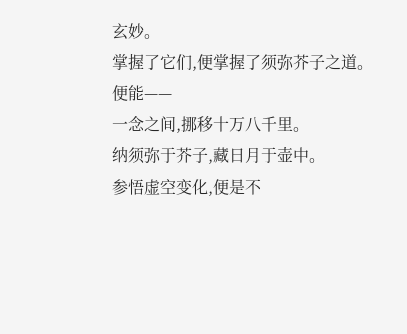玄妙。
掌握了它们,便掌握了须弥芥子之道。
便能——
一念之间,挪移十万八千里。
纳须弥于芥子,藏日月于壶中。
参悟虚空变化,便是不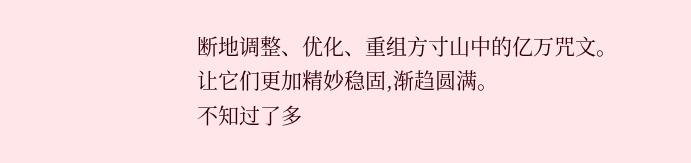断地调整、优化、重组方寸山中的亿万咒文。
让它们更加精妙稳固,渐趋圆满。
不知过了多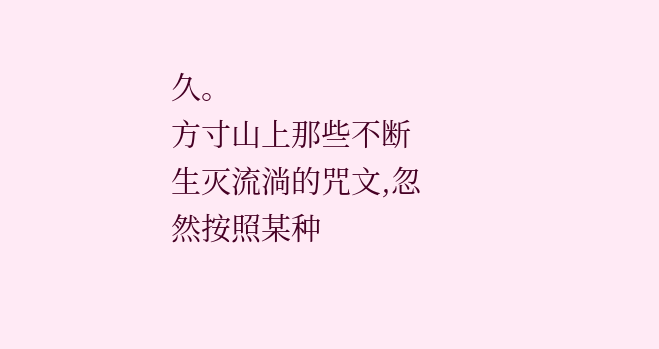久。
方寸山上那些不断生灭流淌的咒文,忽然按照某种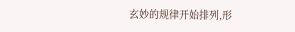玄妙的规律开始排列,形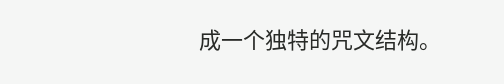成一个独特的咒文结构。